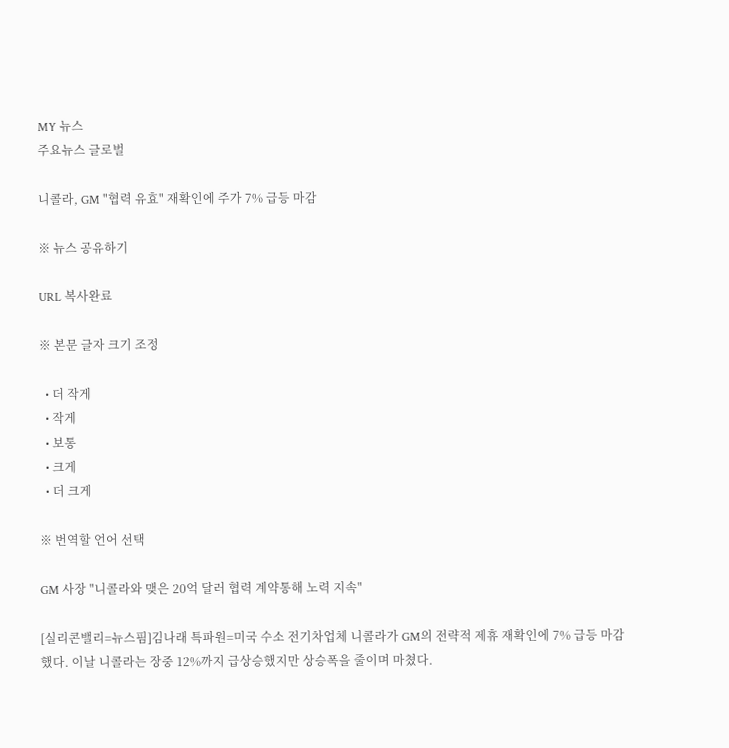MY 뉴스
주요뉴스 글로벌

니콜라, GM "협력 유효" 재확인에 주가 7% 급등 마감

※ 뉴스 공유하기

URL 복사완료

※ 본문 글자 크기 조정

  • 더 작게
  • 작게
  • 보통
  • 크게
  • 더 크게

※ 번역할 언어 선택

GM 사장 "니콜라와 맺은 20억 달러 협력 계약통해 노력 지속"

[실리콘밸리=뉴스핌]김나래 특파원=미국 수소 전기차업체 니콜라가 GM의 전략적 제휴 재확인에 7% 급등 마감했다. 이날 니콜라는 장중 12%까지 급상승했지만 상승폭을 줄이며 마쳤다.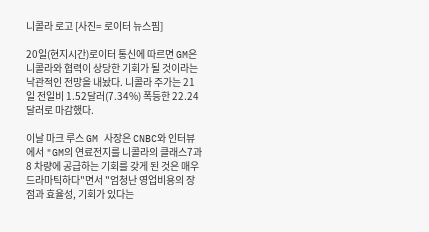니콜라 로고 [사진= 로이터 뉴스핌]

20일(현지시간)로이터 통신에 따르면 GM은 니콜라와 협력이 상당한 기회가 될 것이라는 낙관적인 전망을 내놨다. 니콜라 주가는 21일 전일비 1.52달러(7.34%) 폭등한 22.24달러로 마감했다.

이날 마크 루스 GM 사장은 CNBC와 인터뷰에서 "GM의 연료전지를 니콜라의 클래스7과 8 차량에 공급하는 기회를 갖게 된 것은 매우 드라마틱하다"면서 "엄청난 영업비용의 장점과 효율성, 기회가 있다는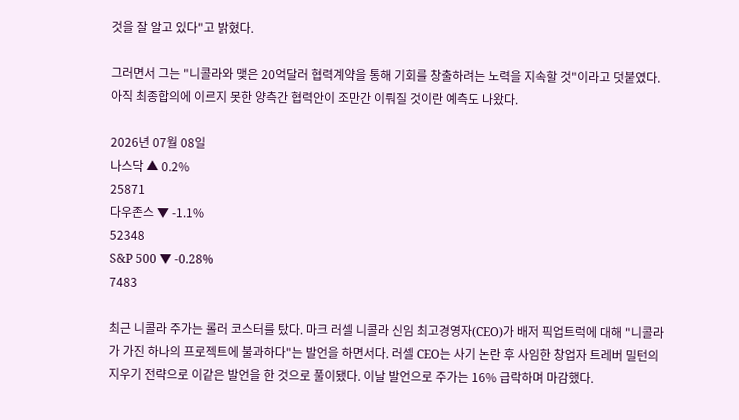것을 잘 알고 있다"고 밝혔다.

그러면서 그는 "니콜라와 맺은 20억달러 협력계약을 통해 기회를 창출하려는 노력을 지속할 것"이라고 덧붙였다. 아직 최종합의에 이르지 못한 양측간 협력안이 조만간 이뤄질 것이란 예측도 나왔다.

2026년 07월 08일
나스닥 ▲ 0.2%
25871
다우존스 ▼ -1.1%
52348
S&P 500 ▼ -0.28%
7483

최근 니콜라 주가는 롤러 코스터를 탔다. 마크 러셀 니콜라 신임 최고경영자(CEO)가 배저 픽업트럭에 대해 "니콜라가 가진 하나의 프로젝트에 불과하다"는 발언을 하면서다. 러셀 CEO는 사기 논란 후 사임한 창업자 트레버 밀턴의 지우기 전략으로 이같은 발언을 한 것으로 풀이됐다. 이날 발언으로 주가는 16% 급락하며 마감했다.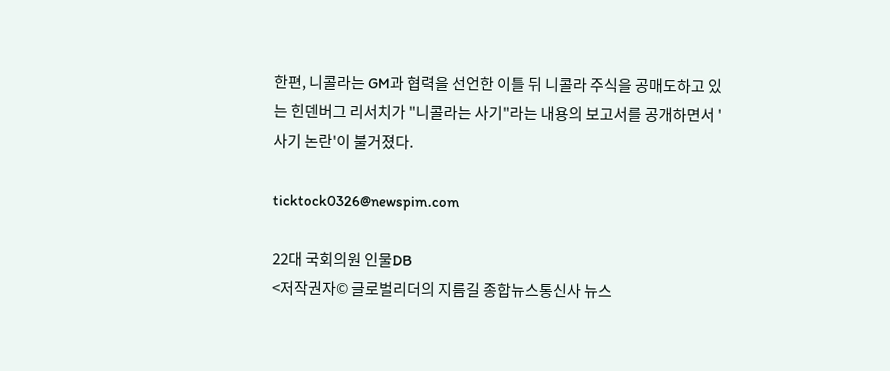한편, 니콜라는 GM과 협력을 선언한 이틀 뒤 니콜라 주식을 공매도하고 있는 힌덴버그 리서치가 "니콜라는 사기"라는 내용의 보고서를 공개하면서 '사기 논란'이 불거졌다.

ticktock0326@newspim.com

22대 국회의원 인물DB
<저작권자© 글로벌리더의 지름길 종합뉴스통신사 뉴스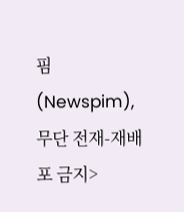핌(Newspim), 무단 전재-재배포 금지>